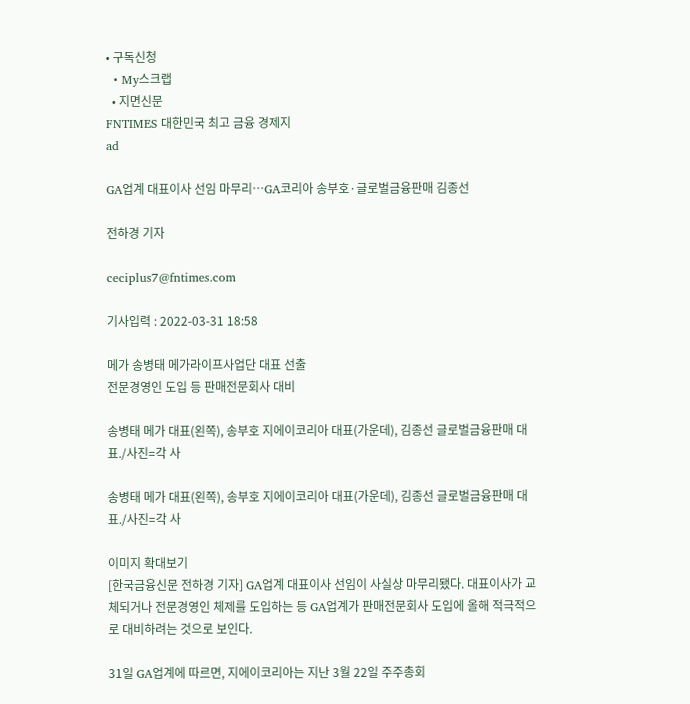• 구독신청
  • My스크랩
  • 지면신문
FNTIMES 대한민국 최고 금융 경제지
ad

GA업계 대표이사 선임 마무리…GA코리아 송부호·글로벌금융판매 김종선

전하경 기자

ceciplus7@fntimes.com

기사입력 : 2022-03-31 18:58

메가 송병태 메가라이프사업단 대표 선출
전문경영인 도입 등 판매전문회사 대비

송병태 메가 대표(왼쪽), 송부호 지에이코리아 대표(가운데), 김종선 글로벌금융판매 대표./사진=각 사

송병태 메가 대표(왼쪽), 송부호 지에이코리아 대표(가운데), 김종선 글로벌금융판매 대표./사진=각 사

이미지 확대보기
[한국금융신문 전하경 기자] GA업계 대표이사 선임이 사실상 마무리됐다. 대표이사가 교체되거나 전문경영인 체제를 도입하는 등 GA업계가 판매전문회사 도입에 올해 적극적으로 대비하려는 것으로 보인다.

31일 GA업계에 따르면, 지에이코리아는 지난 3월 22일 주주총회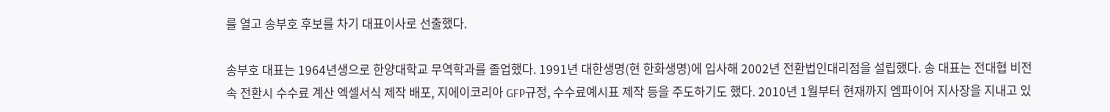를 열고 송부호 후보를 차기 대표이사로 선출했다.

송부호 대표는 1964년생으로 한양대학교 무역학과를 졸업했다. 1991년 대한생명(현 한화생명)에 입사해 2002년 전환법인대리점을 설립했다. 송 대표는 전대협 비전속 전환시 수수료 계산 엑셀서식 제작 배포, 지에이코리아 GFP규정, 수수료예시표 제작 등을 주도하기도 했다. 2010년 1월부터 현재까지 엠파이어 지사장을 지내고 있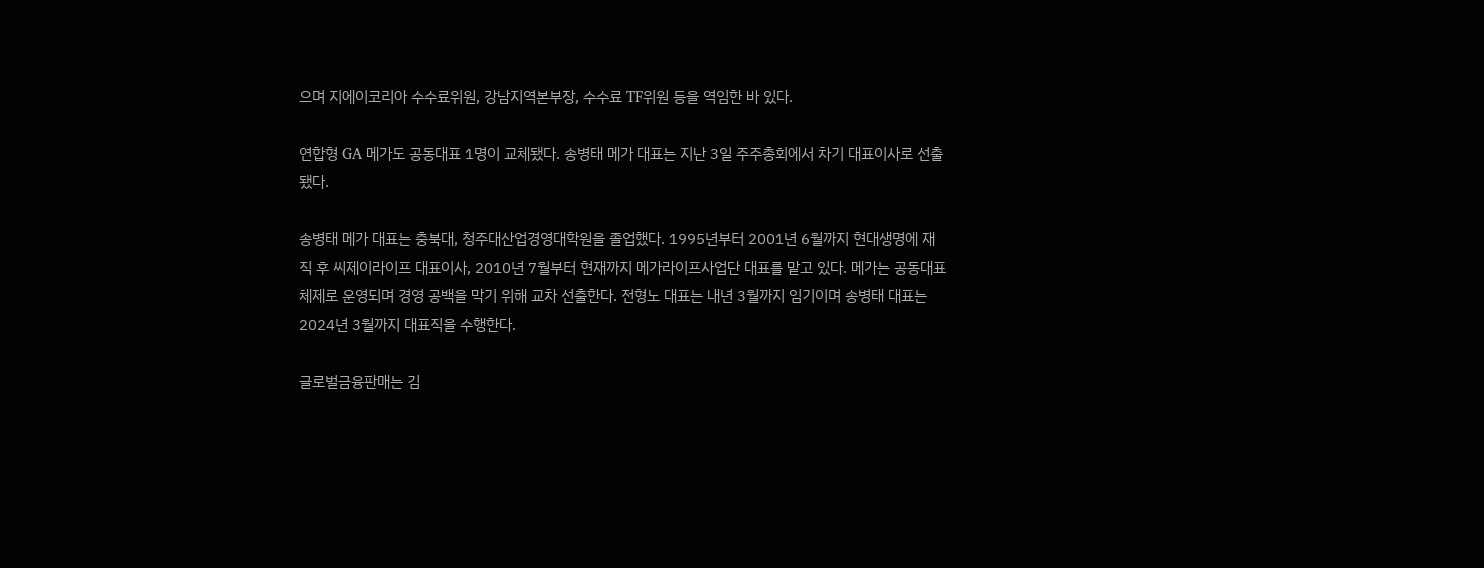으며 지에이코리아 수수료위원, 강남지역본부장, 수수료 TF위원 등을 역임한 바 있다.

연합형 GA 메가도 공동대표 1명이 교체됐다. 송병태 메가 대표는 지난 3일 주주총회에서 차기 대표이사로 선출됐다.

송병태 메가 대표는 충북대, 청주대산업경영대학원을 졸업했다. 1995년부터 2001년 6월까지 현대생명에 재직 후 씨제이라이프 대표이사, 2010년 7월부터 현재까지 메가라이프사업단 대표를 맡고 있다. 메가는 공동대표 체제로 운영되며 경영 공백을 막기 위해 교차 선출한다. 전형노 대표는 내년 3월까지 임기이며 송병태 대표는 2024년 3월까지 대표직을 수행한다.

글로벌금융판매는 김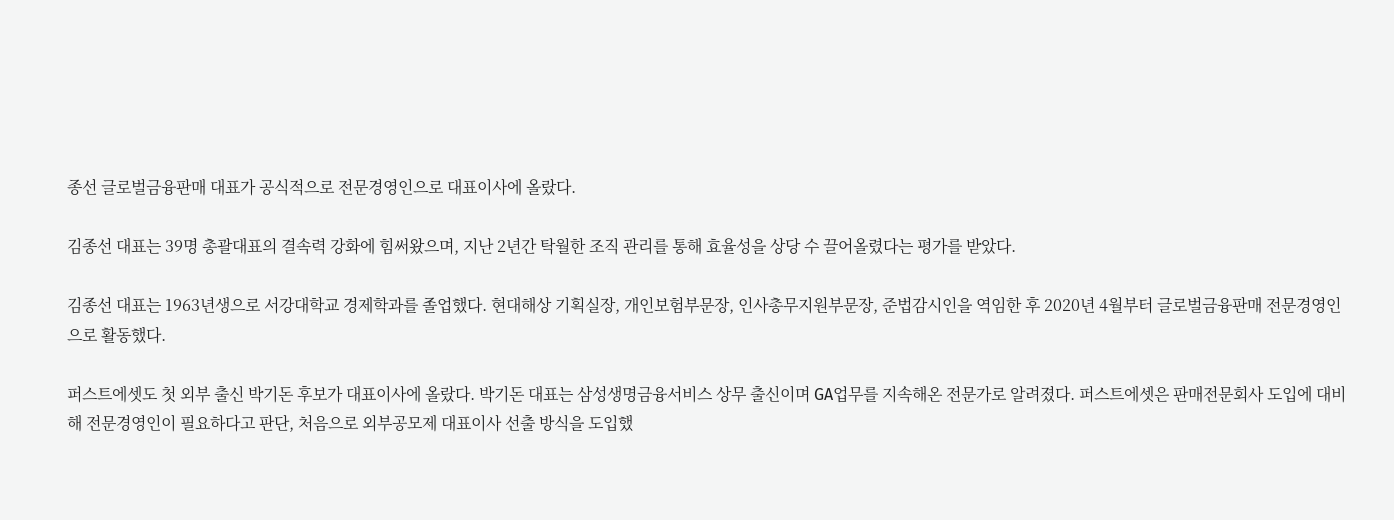종선 글로벌금융판매 대표가 공식적으로 전문경영인으로 대표이사에 올랐다.

김종선 대표는 39명 총괄대표의 결속력 강화에 힘써왔으며, 지난 2년간 탁월한 조직 관리를 통해 효율성을 상당 수 끌어올렸다는 평가를 받았다.

김종선 대표는 1963년생으로 서강대학교 경제학과를 졸업했다. 현대해상 기획실장, 개인보험부문장, 인사총무지원부문장, 준법감시인을 역임한 후 2020년 4월부터 글로벌금융판매 전문경영인으로 활동했다.

퍼스트에셋도 첫 외부 출신 박기돈 후보가 대표이사에 올랐다. 박기돈 대표는 삼성생명금융서비스 상무 출신이며 GA업무를 지속해온 전문가로 알려졌다. 퍼스트에셋은 판매전문회사 도입에 대비해 전문경영인이 필요하다고 판단, 처음으로 외부공모제 대표이사 선출 방식을 도입했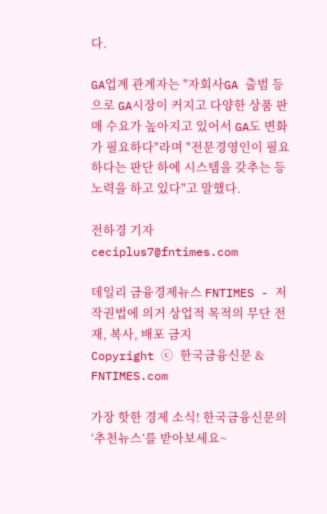다.

GA업계 관계자는 "자회사GA 출범 등으로 GA시장이 커지고 다양한 상품 판매 수요가 높아지고 있어서 GA도 변화가 필요하다"라며 "전문경영인이 필요하다는 판단 하에 시스템을 갖추는 등 노력을 하고 있다"고 말했다.

전하경 기자 ceciplus7@fntimes.com

데일리 금융경제뉴스 FNTIMES - 저작권법에 의거 상업적 목적의 무단 전재, 복사, 배포 금지
Copyright ⓒ 한국금융신문 & FNTIMES.com

가장 핫한 경제 소식! 한국금융신문의 ‘추천뉴스’를 받아보세요~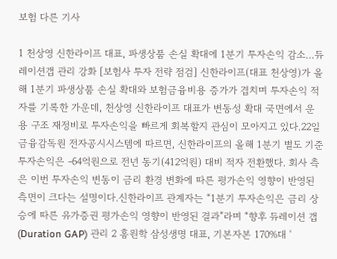보험 다른 기사

1 천상영 신한라이프 대표, 파생상품 손실 확대에 1분기 투자손익 감소…듀레이션갭 관리 강화 [보험사 투자 전략 점검] 신한라이프(대표 천상영)가 올해 1분기 파생상품 손실 확대와 보험금융비용 증가가 겹치며 투자손익 적자를 기록한 가운데, 천상영 신한라이프 대표가 변동성 확대 국면에서 운용 구조 재정비로 투자손익을 빠르게 회복할지 관심이 모아지고 있다.22일 금융감독원 전자공시시스템에 따르면, 신한라이프의 올해 1분기 별도 기준 투자손익은 -64억원으로 전년 동기(412억원) 대비 적자 전환했다. 회사 측은 이번 투자손익 변동이 금리 환경 변화에 따른 평가손익 영향이 반영된 측면이 크다는 설명이다.신한라이프 관계자는 “1분기 투자손익은 금리 상승에 따른 유가증권 평가손익 영향이 반영된 결과”라며 “향후 듀레이션 갭(Duration GAP) 관리 2 홍원학 삼성생명 대표, 기본자본 170%대 '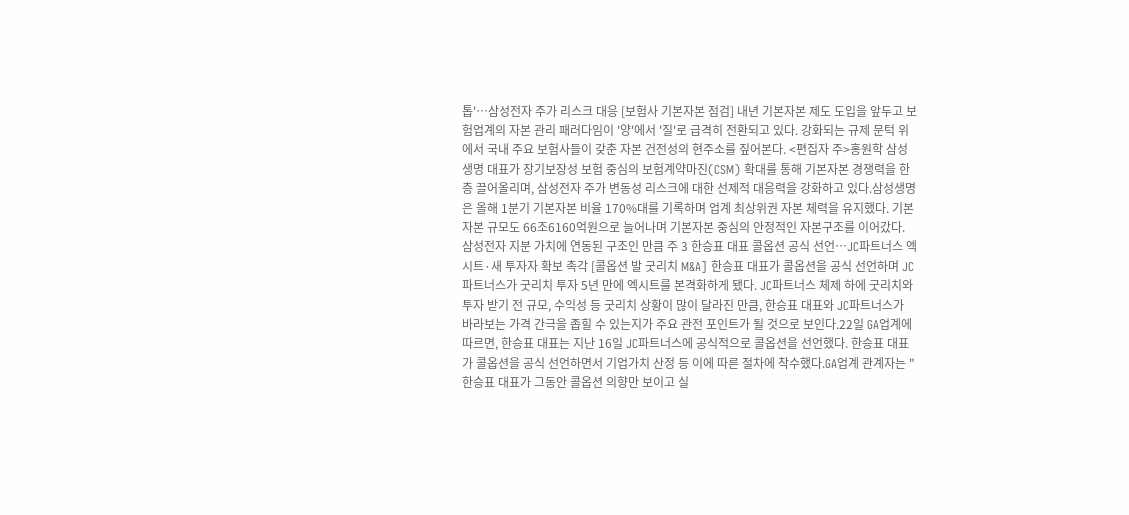톱'…삼성전자 주가 리스크 대응 [보험사 기본자본 점검] 내년 기본자본 제도 도입을 앞두고 보험업계의 자본 관리 패러다임이 '양'에서 '질'로 급격히 전환되고 있다. 강화되는 규제 문턱 위에서 국내 주요 보험사들이 갖춘 자본 건전성의 현주소를 짚어본다. <편집자 주>홍원학 삼성생명 대표가 장기보장성 보험 중심의 보험계약마진(CSM) 확대를 통해 기본자본 경쟁력을 한층 끌어올리며, 삼성전자 주가 변동성 리스크에 대한 선제적 대응력을 강화하고 있다.삼성생명은 올해 1분기 기본자본 비율 170%대를 기록하며 업계 최상위권 자본 체력을 유지했다. 기본자본 규모도 66조6160억원으로 늘어나며 기본자본 중심의 안정적인 자본구조를 이어갔다. 삼성전자 지분 가치에 연동된 구조인 만큼 주 3 한승표 대표 콜옵션 공식 선언…JC파트너스 엑시트·새 투자자 확보 촉각 [콜옵션 발 굿리치 M&A] 한승표 대표가 콜옵션을 공식 선언하며 JC파트너스가 굿리치 투자 5년 만에 엑시트를 본격화하게 됐다. JC파트너스 체제 하에 굿리치와 투자 받기 전 규모, 수익성 등 굿리치 상황이 많이 달라진 만큼, 한승표 대표와 JC파트너스가 바라보는 가격 간극을 좁힐 수 있는지가 주요 관전 포인트가 될 것으로 보인다.22일 GA업계에 따르면, 한승표 대표는 지난 16일 JC파트너스에 공식적으로 콜옵션을 선언했다. 한승표 대표가 콜옵션을 공식 선언하면서 기업가치 산정 등 이에 따른 절차에 착수했다.GA업계 관계자는 "한승표 대표가 그동안 콜옵션 의향만 보이고 실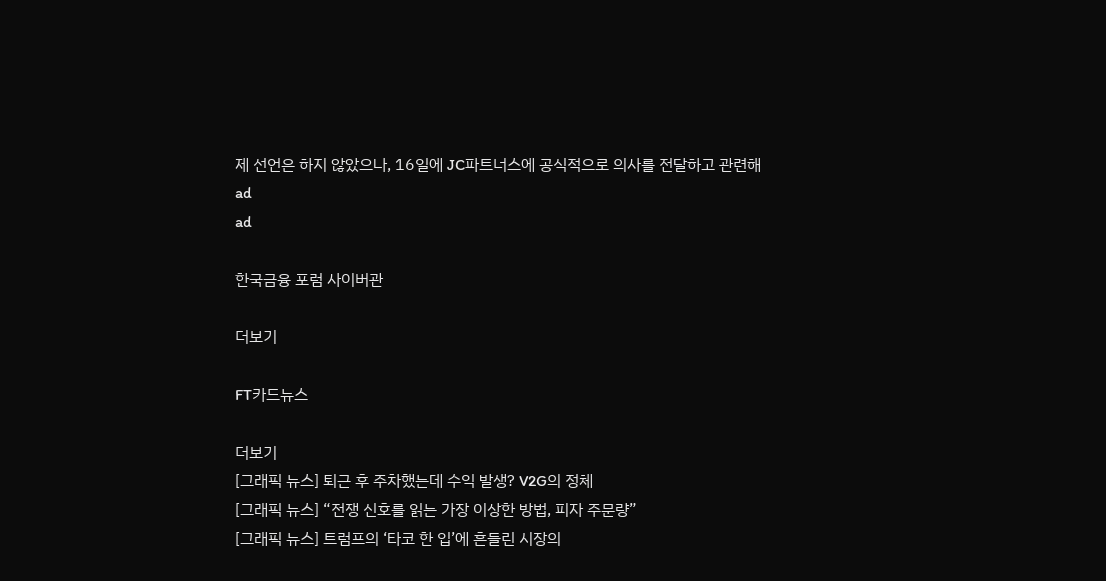제 선언은 하지 않았으나, 16일에 JC파트너스에 공식적으로 의사를 전달하고 관련해
ad
ad

한국금융 포럼 사이버관

더보기

FT카드뉴스

더보기
[그래픽 뉴스] 퇴근 후 주차했는데 수익 발생? V2G의 정체
[그래픽 뉴스] “전쟁 신호를 읽는 가장 이상한 방법, 피자 주문량”
[그래픽 뉴스] 트럼프의 ‘타코 한 입’에 흔들린 시장의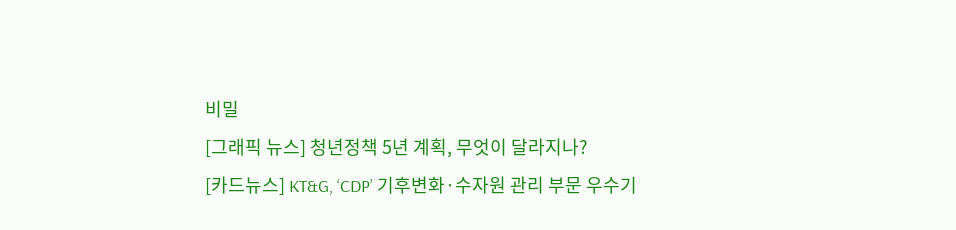비밀
[그래픽 뉴스] 청년정책 5년 계획, 무엇이 달라지나?
[카드뉴스] KT&G, ‘CDP’ 기후변화·수자원 관리 부문 우수기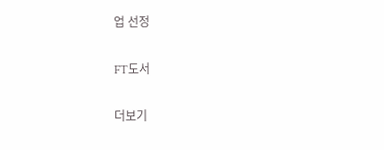업 선정

FT도서

더보기